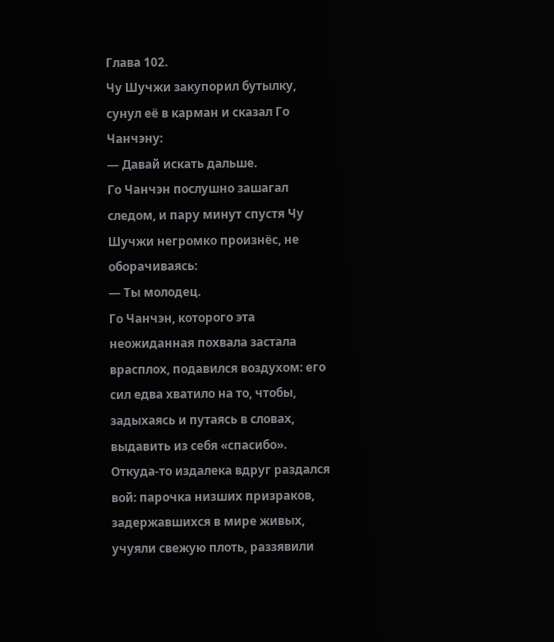Глава 102.
Чу Шучжи закупорил бутылку, сунул её в карман и сказал Го Чанчэну:
— Давай искать дальше.
Го Чанчэн послушно зашагал следом, и пару минут спустя Чу Шучжи негромко произнёс, не оборачиваясь:
— Ты молодец.
Го Чанчэн, которого эта неожиданная похвала застала врасплох, подавился воздухом: его сил едва хватило на то, чтобы, задыхаясь и путаясь в словах, выдавить из себя «спасибо».
Откуда-то издалека вдруг раздался вой: парочка низших призраков, задержавшихся в мире живых, учуяли свежую плоть, раззявили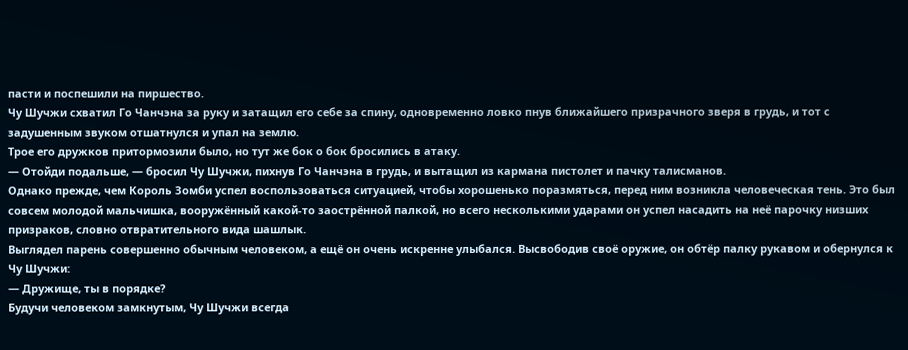пасти и поспешили на пиршество.
Чу Шучжи схватил Го Чанчэна за руку и затащил его себе за спину, одновременно ловко пнув ближайшего призрачного зверя в грудь, и тот с задушенным звуком отшатнулся и упал на землю.
Трое его дружков притормозили было, но тут же бок о бок бросились в атаку.
— Отойди подальше, — бросил Чу Шучжи, пихнув Го Чанчэна в грудь, и вытащил из кармана пистолет и пачку талисманов.
Однако прежде, чем Король Зомби успел воспользоваться ситуацией, чтобы хорошенько поразмяться, перед ним возникла человеческая тень. Это был совсем молодой мальчишка, вооружённый какой-то заострённой палкой, но всего несколькими ударами он успел насадить на неё парочку низших призраков, словно отвратительного вида шашлык.
Выглядел парень совершенно обычным человеком, а ещё он очень искренне улыбался. Высвободив своё оружие, он обтёр палку рукавом и обернулся к Чу Шучжи:
— Дружище, ты в порядке?
Будучи человеком замкнутым, Чу Шучжи всегда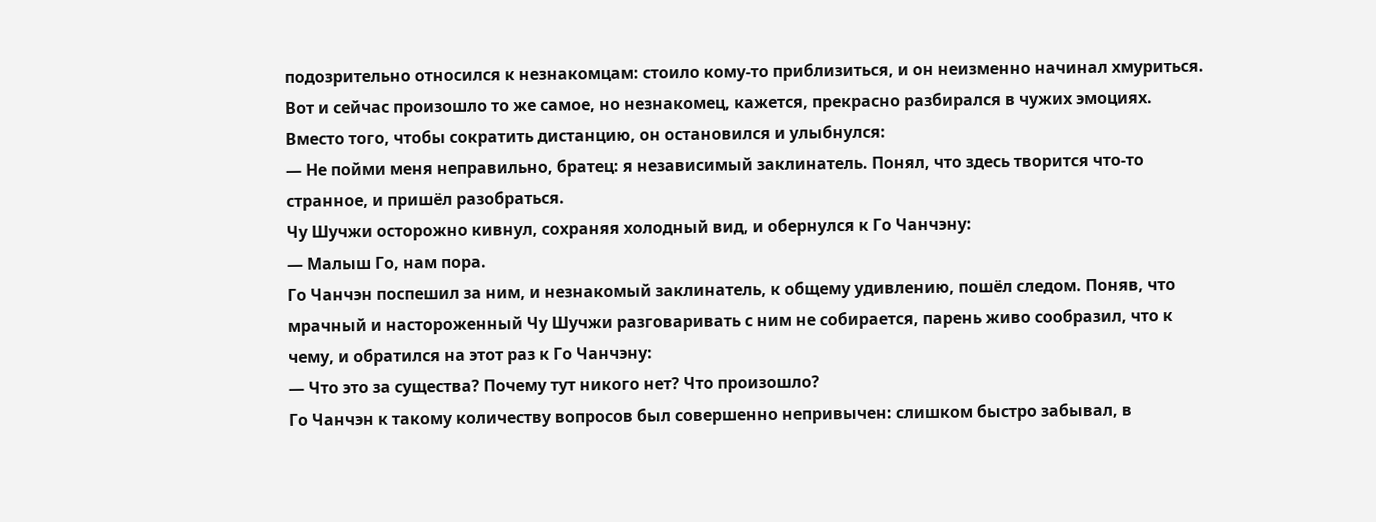подозрительно относился к незнакомцам: стоило кому-то приблизиться, и он неизменно начинал хмуриться. Вот и сейчас произошло то же самое, но незнакомец, кажется, прекрасно разбирался в чужих эмоциях. Вместо того, чтобы сократить дистанцию, он остановился и улыбнулся:
— Не пойми меня неправильно, братец: я независимый заклинатель. Понял, что здесь творится что-то странное, и пришёл разобраться.
Чу Шучжи осторожно кивнул, сохраняя холодный вид, и обернулся к Го Чанчэну:
— Малыш Го, нам пора.
Го Чанчэн поспешил за ним, и незнакомый заклинатель, к общему удивлению, пошёл следом. Поняв, что мрачный и настороженный Чу Шучжи разговаривать с ним не собирается, парень живо сообразил, что к чему, и обратился на этот раз к Го Чанчэну:
— Что это за существа? Почему тут никого нет? Что произошло?
Го Чанчэн к такому количеству вопросов был совершенно непривычен: слишком быстро забывал, в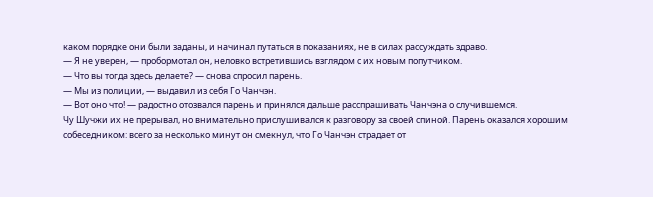каком порядке они были заданы, и начинал путаться в показаниях, не в силах рассуждать здраво.
— Я не уверен, — пробормотал он, неловко встретившись взглядом с их новым попутчиком.
— Что вы тогда здесь делаете? — снова спросил парень.
— Мы из полиции, — выдавил из себя Го Чанчэн.
— Вот оно что! — радостно отозвался парень и принялся дальше расспрашивать Чанчэна о случившемся.
Чу Шучжи их не прерывал, но внимательно прислушивался к разговору за своей спиной. Парень оказался хорошим собеседником: всего за несколько минут он смекнул, что Го Чанчэн страдает от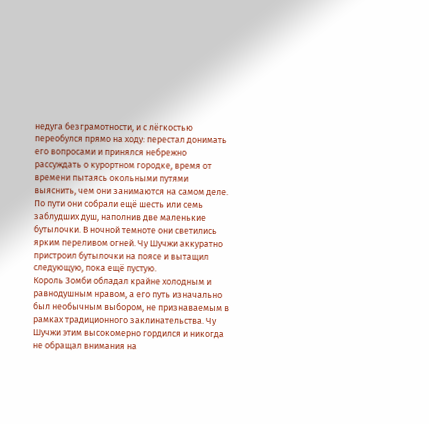недуга безграмотности, и с лёгкостью переобулся прямо на ходу: перестал донимать его вопросами и принялся небрежно рассуждать о курортном городке, время от времени пытаясь окольными путями выяснить, чем они занимаются на самом деле.
По пути они собрали ещё шесть или семь заблудших душ, наполнив две маленькие бутылочки. В ночной темноте они светились ярким переливом огней. Чу Шучжи аккуратно пристроил бутылочки на поясе и вытащил следующую, пока ещё пустую.
Король Зомби обладал крайне холодным и равнодушным нравом, а его путь изначально был необычным выбором, не признаваемым в рамках традиционного заклинательства. Чу Шучжи этим высокомерно гордился и никогда не обращал внимания на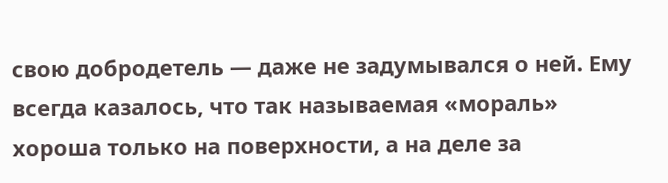свою добродетель — даже не задумывался о ней. Ему всегда казалось, что так называемая «мораль» хороша только на поверхности, а на деле за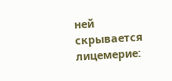ней скрывается лицемерие: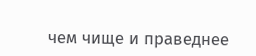чем чище и праведнее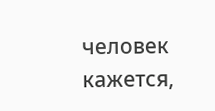человек кажется,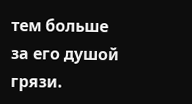тем больше за его душой грязи.